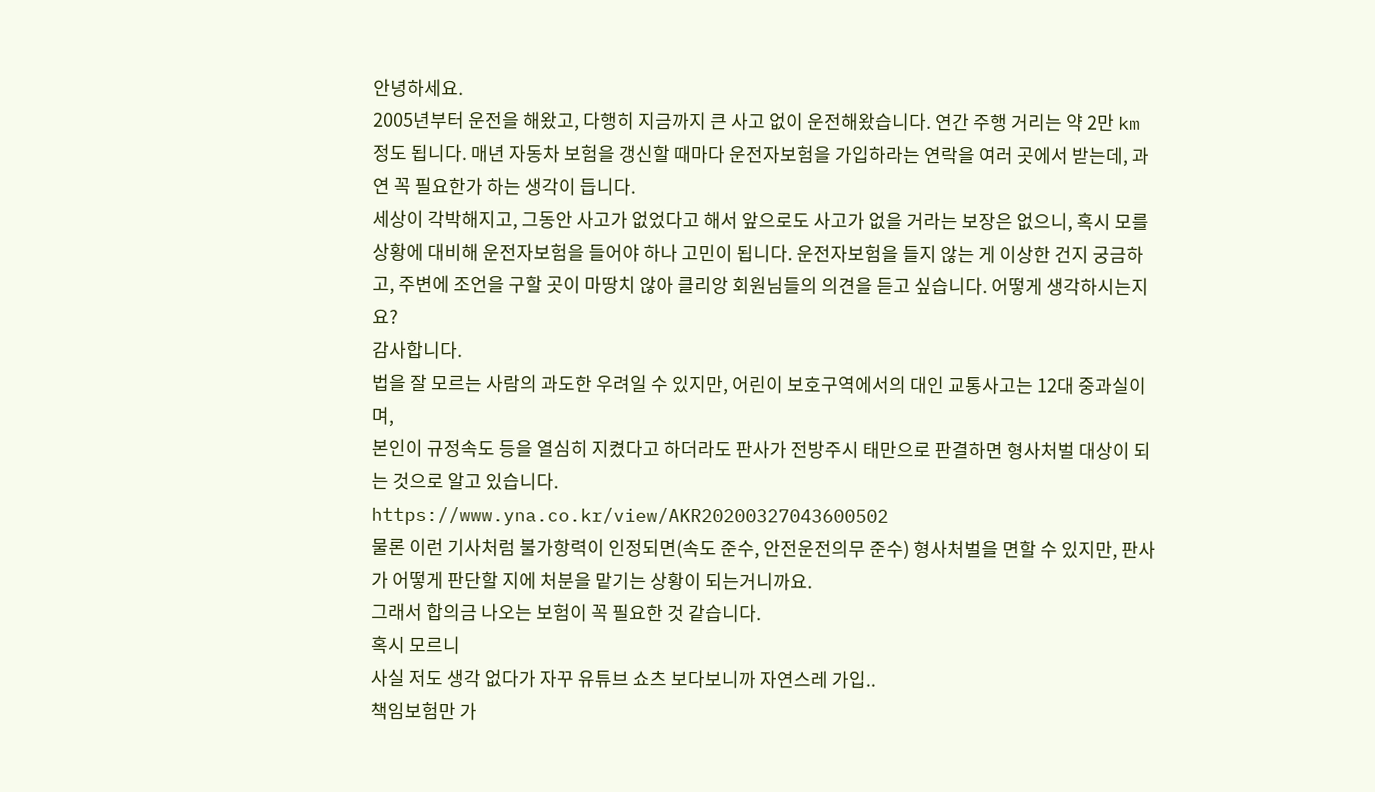안녕하세요.
2005년부터 운전을 해왔고, 다행히 지금까지 큰 사고 없이 운전해왔습니다. 연간 주행 거리는 약 2만 km 정도 됩니다. 매년 자동차 보험을 갱신할 때마다 운전자보험을 가입하라는 연락을 여러 곳에서 받는데, 과연 꼭 필요한가 하는 생각이 듭니다.
세상이 각박해지고, 그동안 사고가 없었다고 해서 앞으로도 사고가 없을 거라는 보장은 없으니, 혹시 모를 상황에 대비해 운전자보험을 들어야 하나 고민이 됩니다. 운전자보험을 들지 않는 게 이상한 건지 궁금하고, 주변에 조언을 구할 곳이 마땅치 않아 클리앙 회원님들의 의견을 듣고 싶습니다. 어떻게 생각하시는지요?
감사합니다.
법을 잘 모르는 사람의 과도한 우려일 수 있지만, 어린이 보호구역에서의 대인 교통사고는 12대 중과실이며,
본인이 규정속도 등을 열심히 지켰다고 하더라도 판사가 전방주시 태만으로 판결하면 형사처벌 대상이 되는 것으로 알고 있습니다.
https://www.yna.co.kr/view/AKR20200327043600502
물론 이런 기사처럼 불가항력이 인정되면(속도 준수, 안전운전의무 준수) 형사처벌을 면할 수 있지만, 판사가 어떻게 판단할 지에 처분을 맡기는 상황이 되는거니까요.
그래서 합의금 나오는 보험이 꼭 필요한 것 같습니다.
혹시 모르니
사실 저도 생각 없다가 자꾸 유튜브 쇼츠 보다보니까 자연스레 가입..
책임보험만 가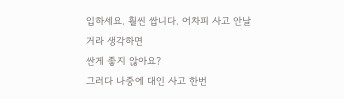입하세요. 훨씬 쌉니다. 어차피 사고 안날거라 생각하면
싼게 좋지 않아요?
그러다 나중에 대인 사고 한번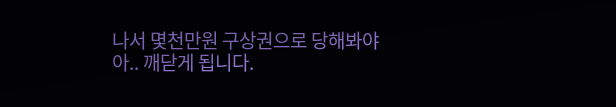나서 몇천만원 구상권으로 당해봐야
아.. 깨닫게 됩니다.